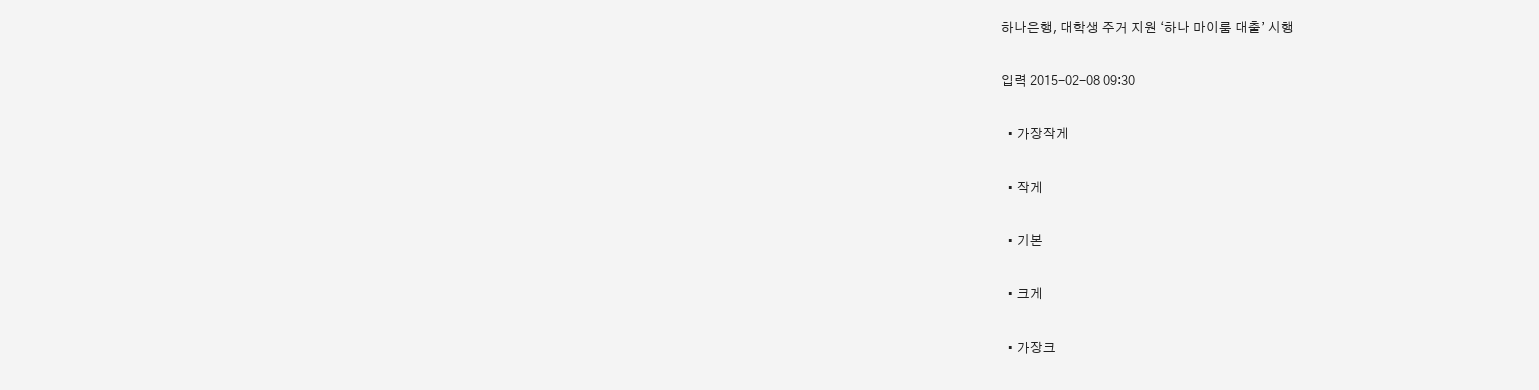하나은행, 대학생 주거 지원 ‘하나 마이룸 대출’ 시행

입력 2015-02-08 09:30

  • 가장작게

  • 작게

  • 기본

  • 크게

  • 가장크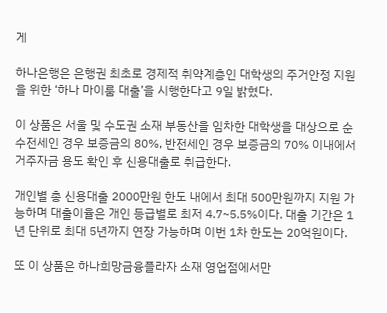게

하나은행은 은행권 최초로 경제적 취약계층인 대학생의 주거안정 지원을 위한 ‘하나 마이룸 대출’을 시행한다고 9일 밝혔다.

이 상품은 서울 및 수도권 소재 부동산을 임차한 대학생을 대상으로 순수전세인 경우 보증금의 80%, 반전세인 경우 보증금의 70% 이내에서 거주자금 용도 확인 후 신용대출로 취급한다.

개인별 총 신용대출 2000만원 한도 내에서 최대 500만원까지 지원 가능하며 대출이율은 개인 등급별로 최저 4.7~5.5%이다. 대출 기간은 1년 단위로 최대 5년까지 연장 가능하며 이번 1차 한도는 20억원이다.

또 이 상품은 하나희망금융플라자 소재 영업점에서만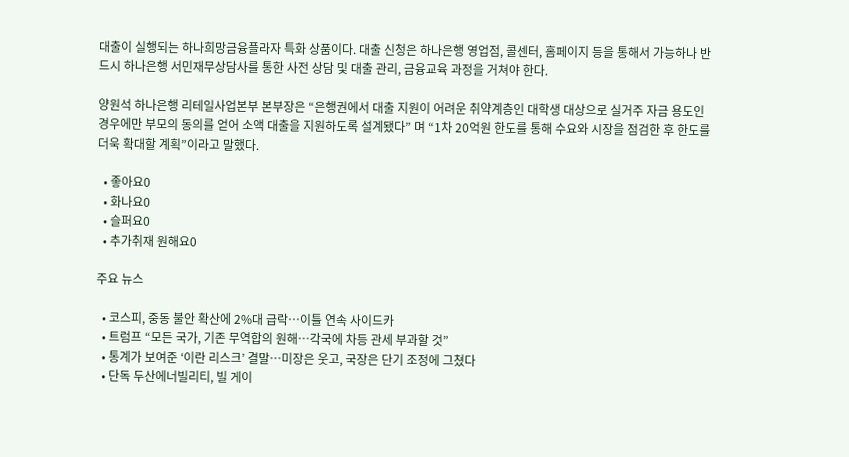대출이 실행되는 하나희망금융플라자 특화 상품이다. 대출 신청은 하나은행 영업점, 콜센터, 홈페이지 등을 통해서 가능하나 반드시 하나은행 서민재무상담사를 통한 사전 상담 및 대출 관리, 금융교육 과정을 거쳐야 한다.

양원석 하나은행 리테일사업본부 본부장은 “은행권에서 대출 지원이 어려운 취약계층인 대학생 대상으로 실거주 자금 용도인 경우에만 부모의 동의를 얻어 소액 대출을 지원하도록 설계됐다” 며 “1차 20억원 한도를 통해 수요와 시장을 점검한 후 한도를 더욱 확대할 계획”이라고 말했다.

  • 좋아요0
  • 화나요0
  • 슬퍼요0
  • 추가취재 원해요0

주요 뉴스

  • 코스피, 중동 불안 확산에 2%대 급락…이틀 연속 사이드카
  • 트럼프 “모든 국가, 기존 무역합의 원해…각국에 차등 관세 부과할 것”
  • 통계가 보여준 ‘이란 리스크’ 결말⋯미장은 웃고, 국장은 단기 조정에 그쳤다
  • 단독 두산에너빌리티, 빌 게이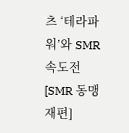츠 ‘테라파워’와 SMR 속도전 [SMR 동맹 재편]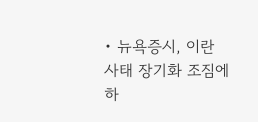• 뉴욕증시, 이란 사태 장기화 조짐에 하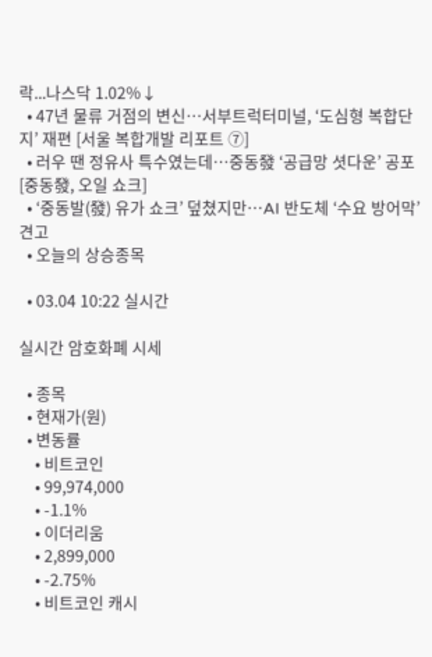락...나스닥 1.02%↓
  • 47년 물류 거점의 변신⋯서부트럭터미널, ‘도심형 복합단지’ 재편 [서울 복합개발 리포트 ⑦]
  • 러우 땐 정유사 특수였는데…중동發 ‘공급망 셧다운’ 공포 [중동發, 오일 쇼크]
  • ‘중동발(發) 유가 쇼크’ 덮쳤지만…AI 반도체 ‘수요 방어막’ 견고
  • 오늘의 상승종목

  • 03.04 10:22 실시간

실시간 암호화폐 시세

  • 종목
  • 현재가(원)
  • 변동률
    • 비트코인
    • 99,974,000
    • -1.1%
    • 이더리움
    • 2,899,000
    • -2.75%
    • 비트코인 캐시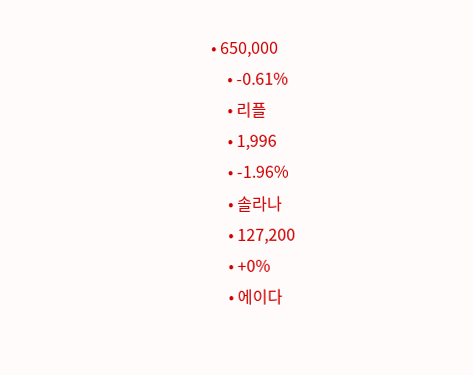• 650,000
    • -0.61%
    • 리플
    • 1,996
    • -1.96%
    • 솔라나
    • 127,200
    • +0%
    • 에이다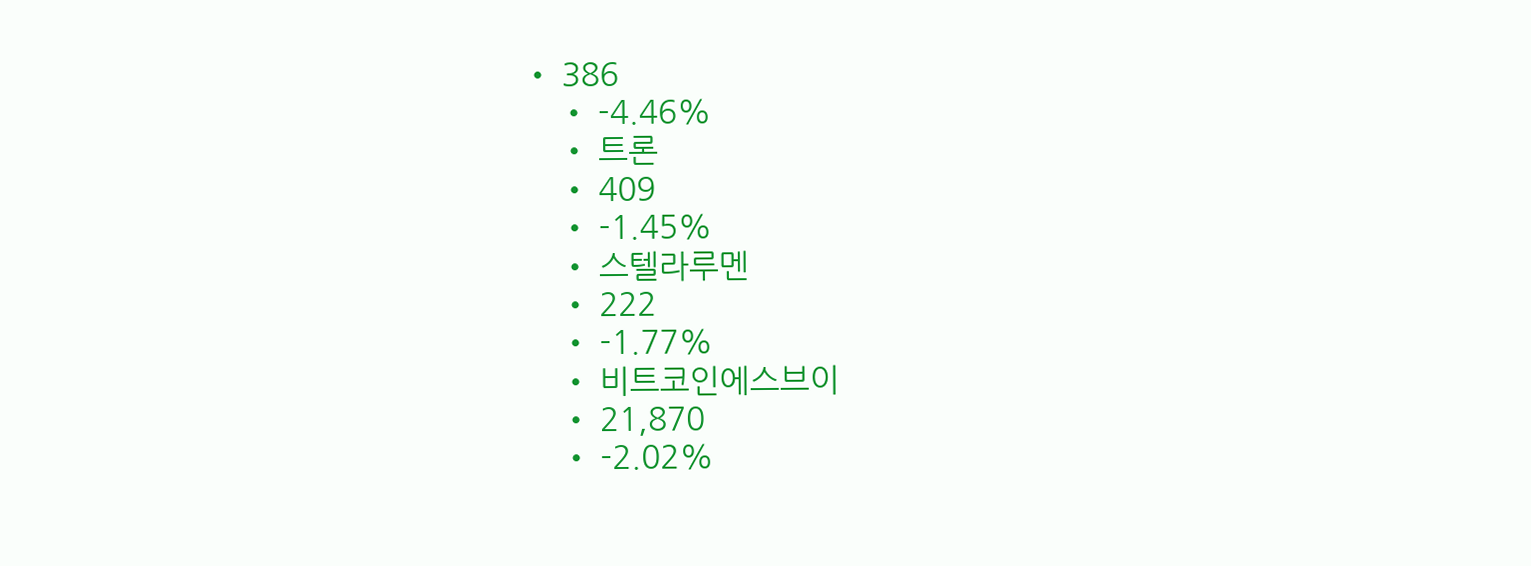• 386
    • -4.46%
    • 트론
    • 409
    • -1.45%
    • 스텔라루멘
    • 222
    • -1.77%
    • 비트코인에스브이
    • 21,870
    • -2.02%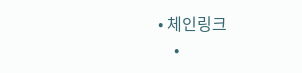• 체인링크
    •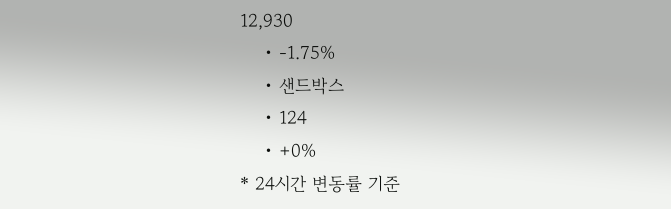12,930
    • -1.75%
    • 샌드박스
    • 124
    • +0%
* 24시간 변동률 기준